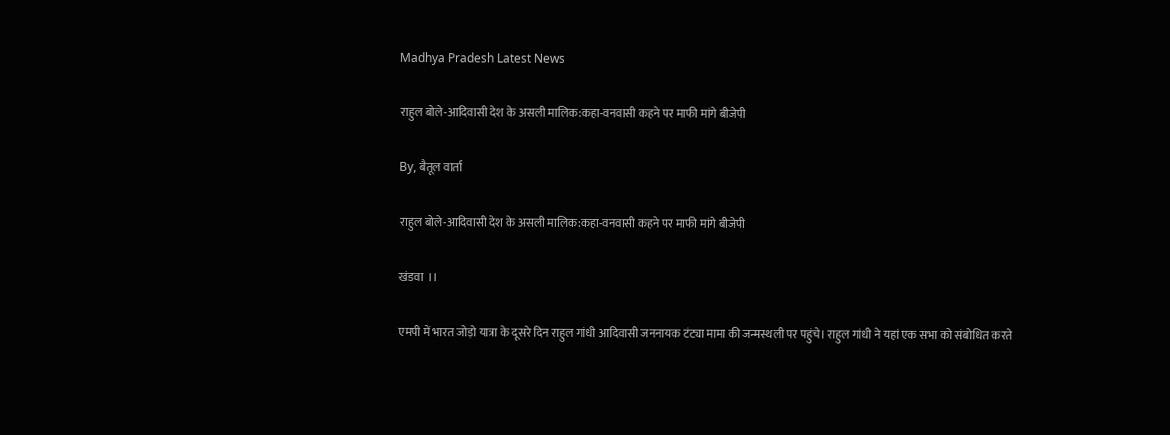Madhya Pradesh Latest News

राहुल बोले-आदिवासी देश के असली मालिक:कहा-वनवासी कहने पर माफी मांगे बीजेपी

By, बैतूल वार्ता

राहुल बोले-आदिवासी देश के असली मालिक:कहा-वनवासी कहने पर माफी मांगे बीजेपी

खंडवा  ।।

एमपी में भारत जोड़ो यात्रा के दूसरे दिन राहुल गांधी आदिवासी जननायक टंट्या मामा की जन्मस्थली पर पहुंचे। राहुल गांधी ने यहां एक सभा को संबोधित करते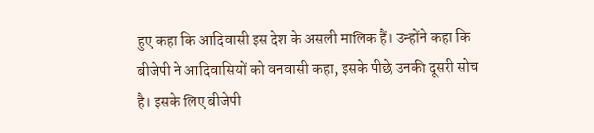हुए कहा कि आदिवासी इस देश के असली मालिक हैं। उन्होंने कहा कि बीजेपी ने आदिवासियों को वनवासी कहा, इसके पीछे उनकी दूसरी सोच है। इसके लिए बीजेपी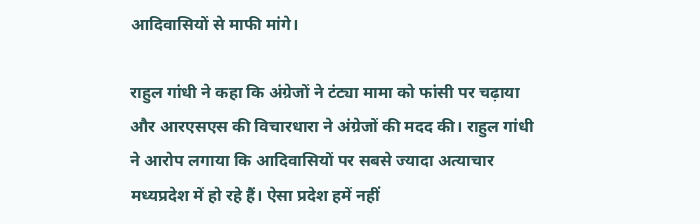आदिवासियों से माफी मांगे।

राहुल गांधी ने कहा कि अंग्रेजों ने टंट्या मामा को फांसी पर चढ़ाया और आरएसएस की विचारधारा ने अंग्रेजों की मदद की। राहुल गांधी ने आरोप लगाया कि आदिवासियों पर सबसे ज्यादा अत्याचार मध्यप्रदेश में हो रहे हैं। ऐसा प्रदेश हमें नहीं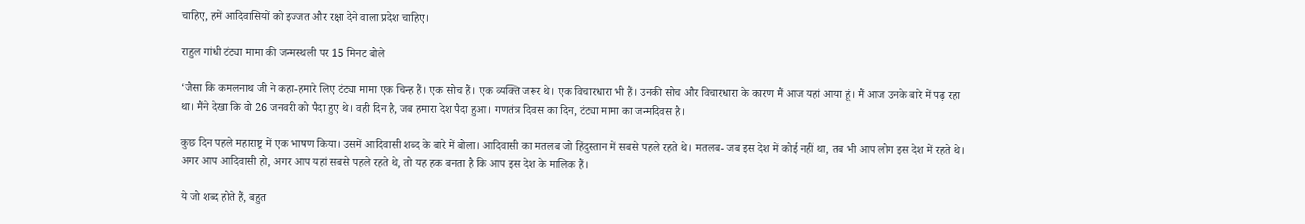चाहिए, हमें आदिवासियों को इज्जत और रक्षा देने वाला प्रदेश चाहिए।

राहुल गांधी टंट्या मामा की जन्मस्थली पर 15 मिनट बोले

‘जैसा कि कमलनाथ जी ने कहा-हमारे लिए टंट्या मामा एक चिन्ह हैं। एक सोच हैं। एक व्यक्ति जरूर थे। एक विचारधारा भी हैं। उनकी सोच और विचारधारा के कारण मैं आज यहां आया हूं। मैं आज उनके बारे में पढ़ रहा था। मैंने देखा कि वो 26 जनवरी को पैदा हुए थे। वही दिन है, जब हमारा देश पैदा हुआ। गणतंत्र दिवस का दिन, टंट्या मामा का जन्मदिवस है।

कुछ दिन पहले महाराष्ट्र में एक भाषण किया। उसमें आदिवासी शब्द के बारे में बोला। आदिवासी का मतलब जो हिंदुस्तान में सबसे पहले रहते थे। मतलब- जब इस देश में कोई नहीं था, तब भी आप लोग इस देश में रहते थे। अगर आप आदिवासी हो, अगर आप यहां सबसे पहले रहते थे, तो यह हक बनता है कि आप इस देश के मालिक हैं।

ये जो शब्द होते हैं, बहुत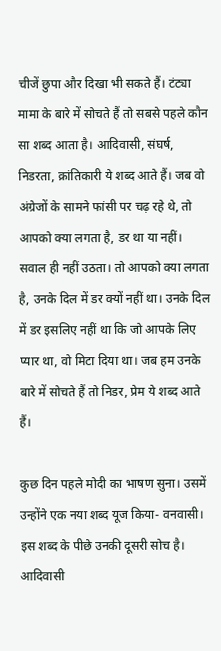चीजें छुपा और दिखा भी सकते हैं। टंट्या मामा के बारे में सोचते हैं तो सबसे पहले कौन सा शब्द आता है। आदिवासी, संघर्ष, निडरता, क्रांतिकारी ये शब्द आते हैं। जब वो अंग्रेजों के सामने फांसी पर चढ़ रहे थे, तो आपको क्या लगता है, डर था या नहीं। सवाल ही नहीं उठता। तो आपको क्या लगता है, उनके दिल में डर क्यों नहीं था। उनके दिल में डर इसलिए नहीं था कि जो आपके लिए प्यार था, वो मिटा दिया था। जब हम उनके बारे में सोचते हैं तो निडर, प्रेम ये शब्द आते हैं।

कुछ दिन पहले मोदी का भाषण सुना। उसमें उन्होंने एक नया शब्द यूज किया- वनवासी। इस शब्द के पीछे उनकी दूसरी सोच है। आदिवासी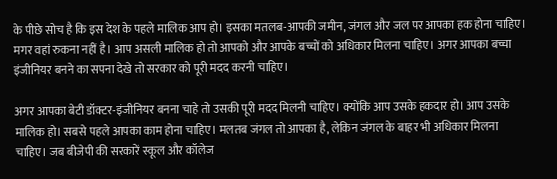के पीछे सोच है कि इस देश के पहले मालिक आप हो। इसका मतलब-आपकी जमीन, जंगल और जल पर आपका हक होना चाहिए। मगर वहां रुकना नहीं है। आप असली मालिक हो तो आपको और आपके बच्चों को अधिकार मिलना चाहिए। अगर आपका बच्चा इंजीनियर बनने का सपना देखे तो सरकार को पूरी मदद करनी चाहिए।

अगर आपका बेटी डॉक्टर-इंजीनियर बनना चाहे तो उसकी पूरी मदद मिलनी चाहिए। क्योंकि आप उसके हकदार हो। आप उसके मालिक हो। सबसे पहले आपका काम होना चाहिए। मलतब जंगल तो आपका है, लेकिन जंगल के बाहर भी अधिकार मिलना चाहिए। जब बीजेपी की सरकारें स्कूल और कॉलेज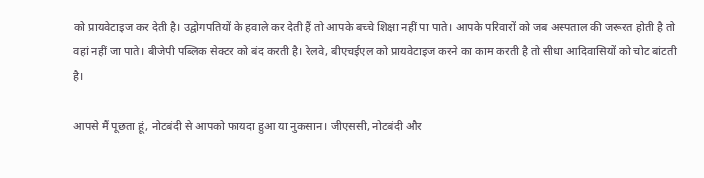को प्रायवेटाइज कर देती है। उद्वोगपतियों के हवाले कर देती हैं तो आपके बच्चे शिक्षा नहीं पा पाते। आपके परिवारों को जब अस्पताल की जरूरत होती है तो वहां नहीं जा पाते। बीजेपी पब्लिक सेक्टर को बंद करती है। रेलवे, बीएचईएल को प्रायवेटाइज करने का काम करती है तो सीधा आदिवासियों को चोट बांटती है।

आपसे मैं पूछता हूं, नोटबंदी से आपको फायदा हुआ या नुकसान। जीएससी, नोटबंदी और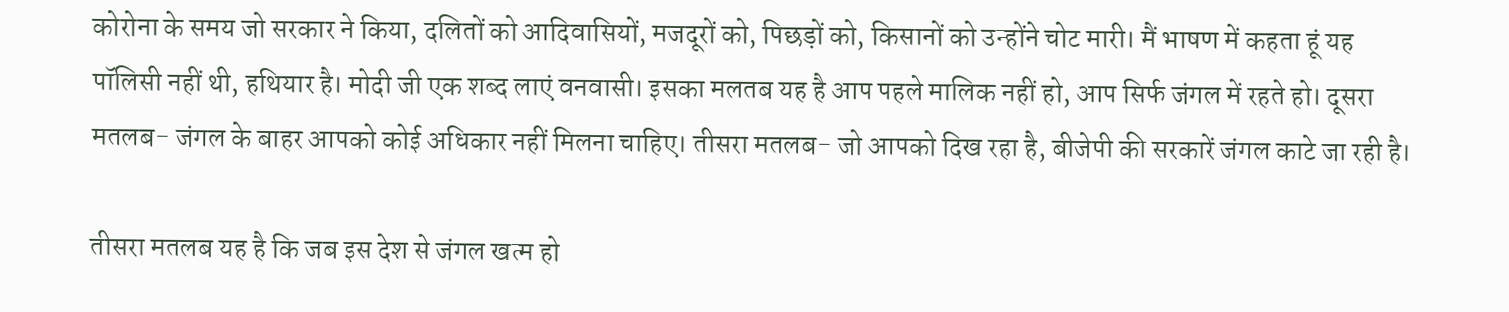कोरोना के समय जो सरकार ने किया, दलितों को आदिवासियों, मजदूरों को, पिछड़ों को, किसानों को उन्होंने चोट मारी। मैं भाषण में कहता हूं यह पॉलिसी नहीं थी, हथियार है। मोदी जी एक शब्द लाएं वनवासी। इसका मलतब यह है आप पहले मालिक नहीं हो, आप सिर्फ जंगल में रहते हो। दूसरा मतलब- जंगल के बाहर आपको कोई अधिकार नहीं मिलना चाहिए। तीसरा मतलब- जो आपको दिख रहा है, बीजेपी की सरकारें जंगल काटे जा रही है।

तीसरा मतलब यह है कि जब इस देश से जंगल खत्म हो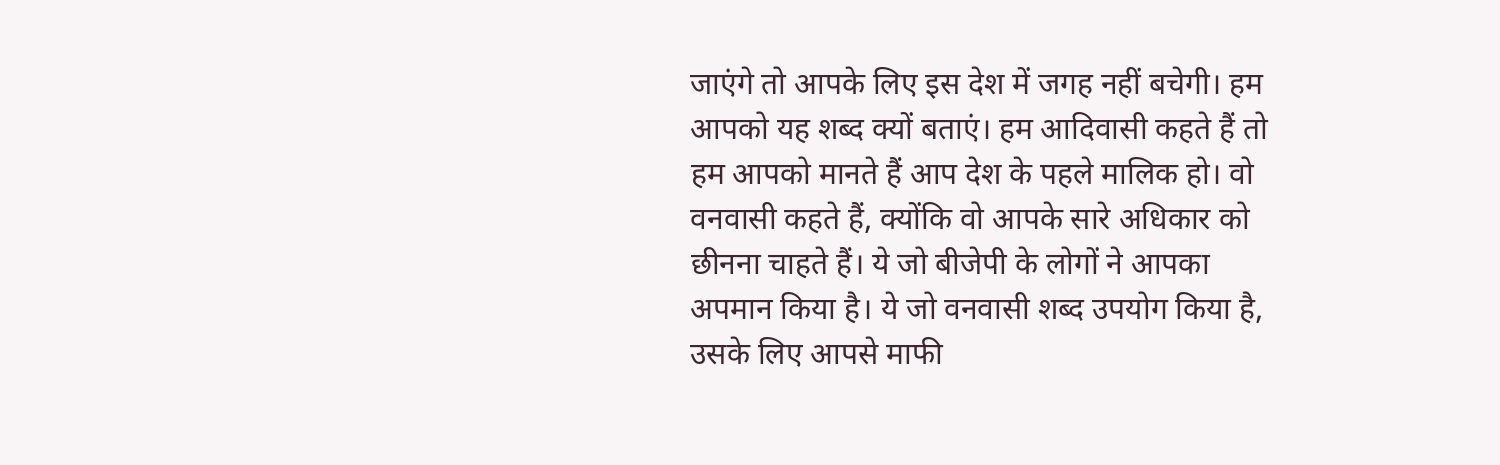जाएंगे तो आपके लिए इस देश में जगह नहीं बचेगी। हम आपको यह शब्द क्यों बताएं। हम आदिवासी कहते हैं तो हम आपको मानते हैं आप देश के पहले मालिक हो। वो वनवासी कहते हैं, क्योंकि वो आपके सारे अधिकार को छीनना चाहते हैं। ये जो बीजेपी के लोगों ने आपका अपमान किया है। ये जो वनवासी शब्द उपयोग किया है, उसके लिए आपसे माफी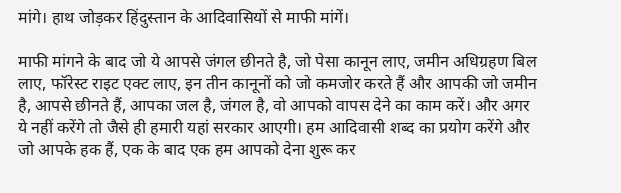मांगे। हाथ जोड़कर हिंदुस्तान के आदिवासियों से माफी मांगें।

माफी मांगने के बाद जो ये आपसे जंगल छीनते है, जो पेसा कानून लाए, जमीन अधिग्रहण बिल लाए, फॉरेस्ट राइट एक्ट लाए, इन तीन कानूनों को जो कमजोर करते हैं और आपकी जो जमीन है, आपसे छीनते हैं, आपका जल है, जंगल है, वो आपको वापस देने का काम करें। और अगर ये नहीं करेंगे तो जैसे ही हमारी यहां सरकार आएगी। हम आदिवासी शब्द का प्रयोग करेंगे और जो आपके हक हैं, एक के बाद एक हम आपको देना शुरू कर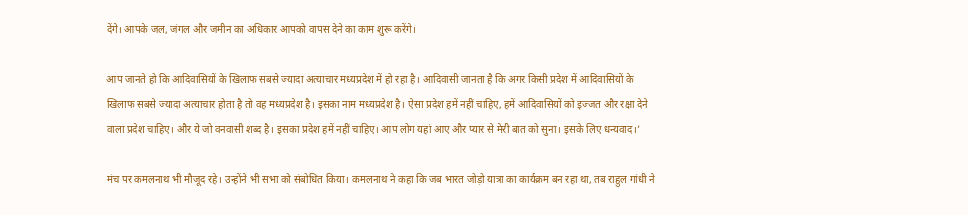देंगे। आपके जल, जंगल और जमीन का अधिकार आपको वापस देने का काम शुरू करेंगे।

आप जानते हो कि आदिवासियों के खिलाफ सबसे ज्यादा अत्याचार मध्यप्रदेश में हो रहा है। आदिवासी जानता है कि अगर किसी प्रदेश में आदिवासियों के खिलाफ सबसे ज्यादा अत्याचार होता है तो वह मध्यप्रदेश है। इसका नाम मध्यप्रदेश है। ऐसा प्रदेश हमें नहीं चाहिए, हमें आदिवासियों को इज्जत और रक्षा देने वाला प्रदेश चाहिए। और ये जो वनवासी शब्द है। इसका प्रदेश हमें नहीं चाहिए। आप लोग यहां आए और प्यार से मेरी बात को सुना। इसके लिए धन्यवाद।’

मंच पर कमलनाथ भी मौजूद रहे। उन्होंने भी सभा को संबोधित किया। कमलनाथ ने कहा कि जब भारत जोड़ो यात्रा का कार्यक्रम बन रहा था, तब राहुल गांधी ने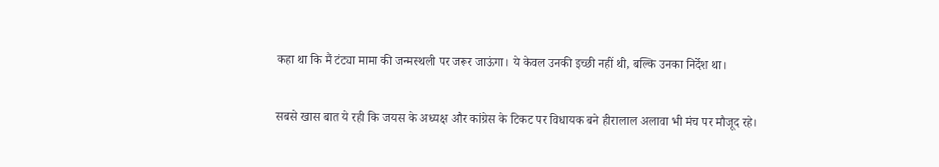कहा था कि मैं टंट्या मामा की जन्मस्थली पर जरूर जाऊंगा। ये केवल उनकी इच्छी नहीं थी, बल्कि उनका निर्देश था।

सबसे खास बात ये रही कि जयस के अध्यक्ष और कांग्रेस के टिकट पर विधायक बने हीरालाल अलावा भी मंच पर मौजूद रहे।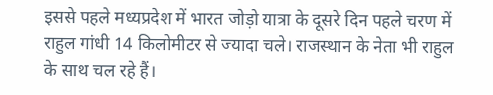इससे पहले मध्यप्रदेश में भारत जोड़ो यात्रा के दूसरे दिन पहले चरण में राहुल गांधी 14 किलोमीटर से ज्यादा चले। राजस्थान के नेता भी राहुल के साथ चल रहे हैं।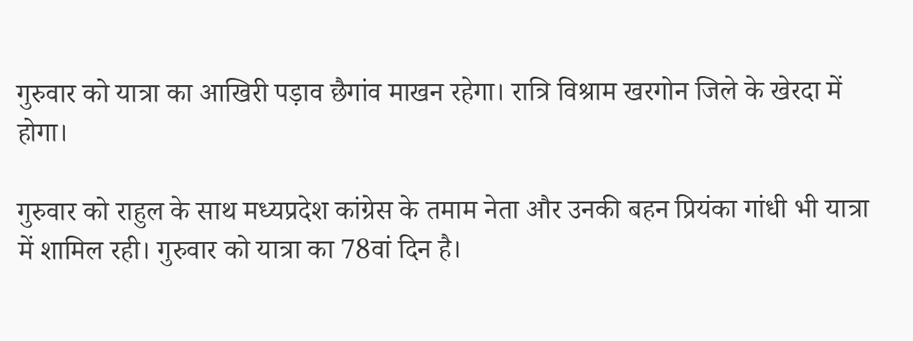गुरुवार को यात्रा का आखिरी पड़ाव छैगांव माखन रहेगा। रात्रि विश्राम खरगोन जिले के खेरदा में होगा।

गुरुवार को राहुल के साथ मध्यप्रदेश कांग्रेस के तमाम नेता और उनकी बहन प्रियंका गांधी भी यात्रा में शामिल रही। गुरुवार को यात्रा का 78वां दिन है।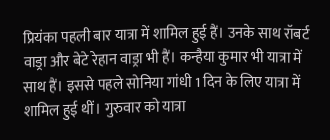प्रियंका पहली बार यात्रा में शामिल हुई हैं। उनके साथ रॉबर्ट वाड्रा और बेटे रेहान वाड्रा भी हैं। कन्हैया कुमार भी यात्रा में साथ हैं। इससे पहले सोनिया गांधी 1 दिन के लिए यात्रा में शामिल हुई थीं। गुरुवार को यात्रा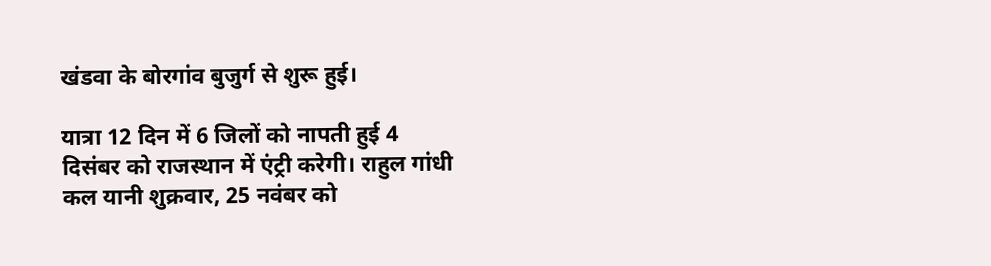खंडवा के बोरगांव बुजुर्ग से शुरू हुई।

यात्रा 12 दिन में 6 जिलों को नापती हुई 4 दिसंबर को राजस्थान में एंट्री करेगी। राहुल गांधी कल यानी शुक्रवार, 25 नवंबर को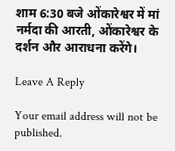शाम 6:30 बजे ओंकारेश्वर में मां नर्मदा की आरती, ओंकारेश्वर के दर्शन और आराधना करेंगे।

Leave A Reply

Your email address will not be published.